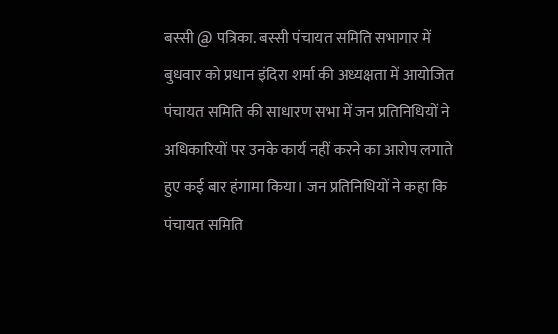बस्सी @ पत्रिका. बस्सी पंचायत समिति सभागार में बुधवार को प्रधान इंदिरा शर्मा की अध्यक्षता में आयोजित पंचायत समिति की साधारण सभा में जन प्रतिनिधियों ने अधिकारियों पर उनके कार्य नहीं करने का आरोप लगाते हुए कई बार हंगामा किया। जन प्रतिनिधियों ने कहा कि पंचायत समिति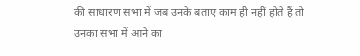की साधारण सभा में जब उनके बताए काम ही नहीं होते हैं तो उनका सभा में आने का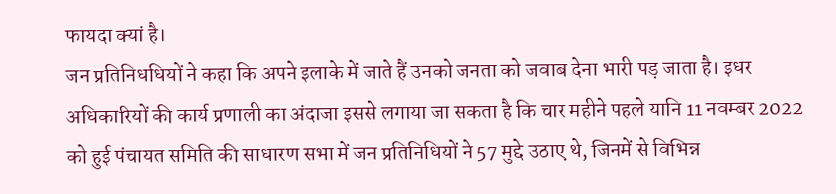फायदा क्यां है।
जन प्रतिनिधधियों ने कहा कि अपने इलाके में जाते हैं उनको जनता को जवाब देना भारी पड़ जाता है। इधर अधिकारियों की कार्य प्रणाली का अंदाजा इससे लगाया जा सकता है कि चार महीने पहले यानि 11 नवम्बर 2022 को हुई पंचायत समिति की साधारण सभा में जन प्रतिनिधियों ने 57 मुद्दे उठाए थे, जिनमें से विभिन्न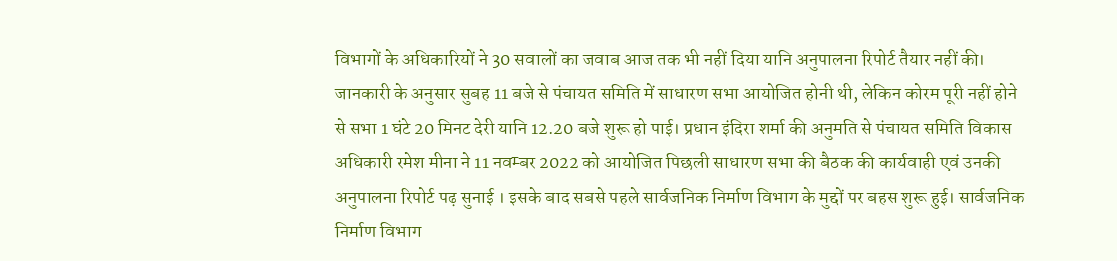विभागों के अधिकारियों ने 30 सवालों का जवाब आज तक भी नहीं दिया यानि अनुपालना रिपोर्ट तैयार नहीं की।
जानकारी के अनुसार सुबह 11 बजे से पंचायत समिति में साधारण सभा आयोजित होनी थी, लेकिन कोरम पूरी नहीं होने से सभा 1 घंटे 20 मिनट देरी यानि 12.20 बजे शुरू हो पाई। प्रधान इंदिरा शर्मा की अनुमति से पंचायत समिति विकास अधिकारी रमेश मीना ने 11 नवम्बर 2022 को आयोजित पिछली साधारण सभा की बैठक की कार्यवाही एवं उनकी अनुपालना रिपोर्ट पढ़ सुनाई । इसके बाद सबसे पहले सार्वजनिक निर्माण विभाग के मुद्दों पर बहस शुरू हुई। सार्वजनिक निर्माण विभाग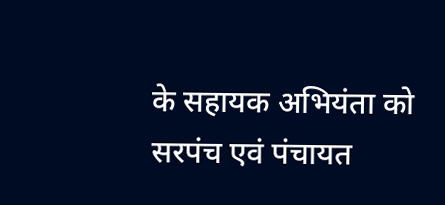के सहायक अभियंता को सरपंच एवं पंचायत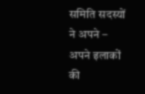समिति सदस्यों ने अपने – अपने इलाकों की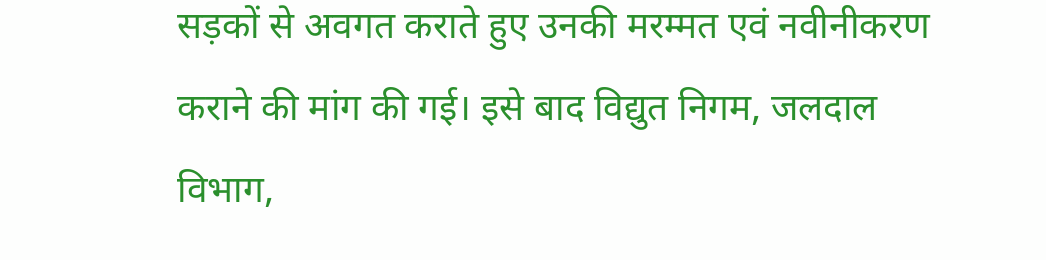सड़कों से अवगत कराते हुए उनकी मरम्मत एवं नवीनीकरण कराने की मांग की गई। इसे बाद विद्युत निगम, जलदाल विभाग,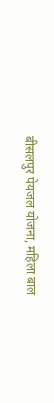बीसलपुर पेयजल योजना, महिला बाल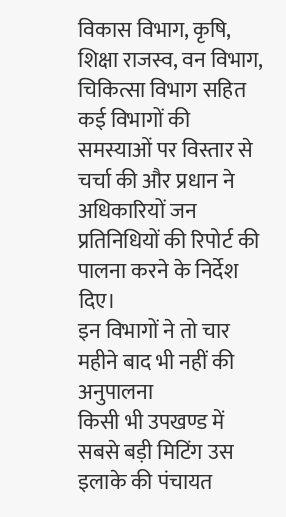विकास विभाग, कृषि, शिक्षा राजस्व, वन विभाग, चिकित्सा विभाग सहित कई विभागों की समस्याओं पर विस्तार से चर्चा की और प्रधान ने अधिकारियों जन प्रतिनिधियों की रिपोर्ट की पालना करने के निर्देश दिए।
इन विभागों ने तो चार महीने बाद भी नहीं की अनुपालना
किसी भी उपखण्ड में सबसे बड़ी मिटिंग उस इलाके की पंचायत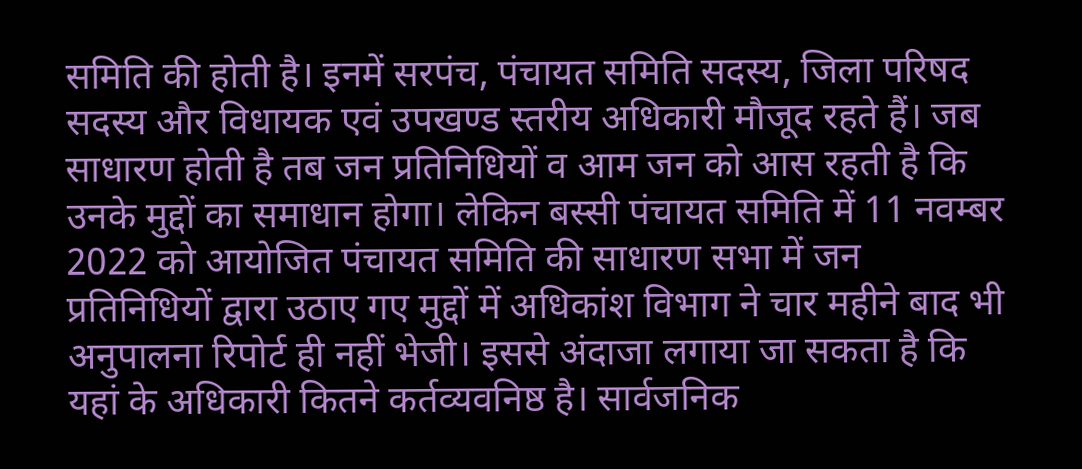समिति की होती है। इनमें सरपंच, पंचायत समिति सदस्य, जिला परिषद सदस्य और विधायक एवं उपखण्ड स्तरीय अधिकारी मौजूद रहते हैं। जब साधारण होती है तब जन प्रतिनिधियों व आम जन को आस रहती है कि उनके मुद्दों का समाधान होगा। लेकिन बस्सी पंचायत समिति में 11 नवम्बर 2022 को आयोजित पंचायत समिति की साधारण सभा में जन प्रतिनिधियों द्वारा उठाए गए मुद्दों में अधिकांश विभाग ने चार महीने बाद भी अनुपालना रिपोर्ट ही नहीं भेजी। इससे अंदाजा लगाया जा सकता है कि यहां के अधिकारी कितने कर्तव्यवनिष्ठ है। सार्वजनिक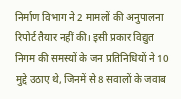निर्माण विभाग ने 2 मामलों की अनुपालना रिपोर्ट तैयार नहीं की। इसी प्रकार विद्युत निगम की समस्यों के जन प्रतिनिधियों ने 10 मुद्दे उठाए थे, जिनमें से 8 सवालों के जवाब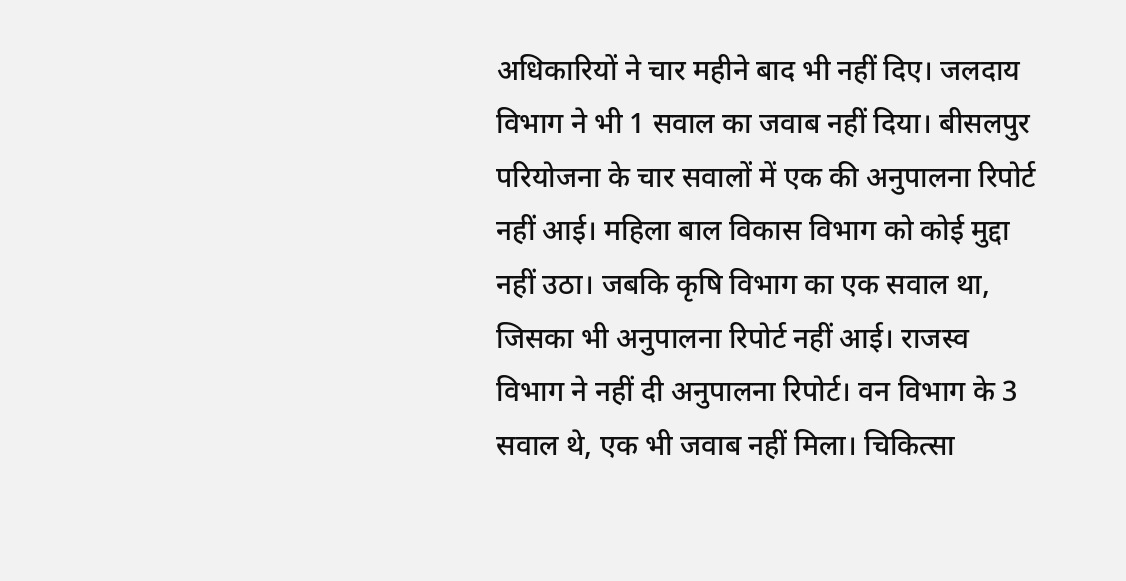अधिकारियों ने चार महीने बाद भी नहीं दिए। जलदाय विभाग ने भी 1 सवाल का जवाब नहीं दिया। बीसलपुर परियोजना के चार सवालों में एक की अनुपालना रिपोर्ट नहीं आई। महिला बाल विकास विभाग को कोई मुद्दा नहीं उठा। जबकि कृषि विभाग का एक सवाल था, जिसका भी अनुपालना रिपोर्ट नहीं आई। राजस्व विभाग ने नहीं दी अनुपालना रिपोर्ट। वन विभाग के 3 सवाल थे, एक भी जवाब नहीं मिला। चिकित्सा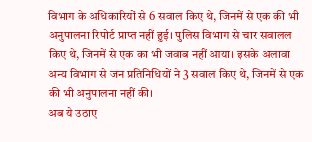विभाग के अधिकारियों से 6 सवाल किए थे, जिनमें से एक की भी अनुपालना रिपोर्ट प्राप्त नहीं हुई। पुलिस विभाग से चार सवालल किए थे, जिनमें से एक का भी जवाब नहीं आया। इसके अलावा अन्य विभाग से जन प्रतिनिधियों ने 3 सवाल किए थे, जिनमें से एक की भी अनुपालना नहीं की।
अब ये उठाए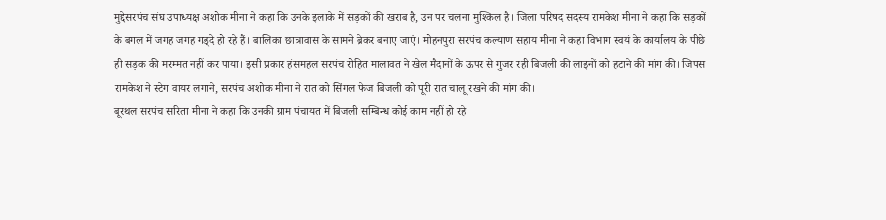मुद्देसरपंच संघ उपाध्यक्ष अशोक मीना ने कहा कि उनके इलाके में सड़कों की खराब है, उन पर चलना मुश्किल है। जिला परिषद सदस्य रामकेश मीना ने कहा कि सड़कों के बगल में जगह जगह गड्दे हो रहे हैं। बालिका छात्रावास के सामने ब्रेकर बनाए जाएं। मोहनपुरा सरपंच कल्याण सहाय मीना ने कहा विभाग स्वयं के कार्यालय के पीछे ही सड़क की मरम्मत नहीं कर पाया। इसी प्रकार हंसमहल सरपंच रोहित मालावत ने खेल मैदानों के ऊपर से गुजर रही बिजली की लाइनों को हटाने की मांग की। जिपस रामकेश ने स्टेग वायर लगाने, सरपंच अशोक मीना ने रात को सिंगल फेज बिजली को पूरी रात चालू रखने की मांग की।
बूरथल सरपंच सरिता मीना ने कहा कि उनकी ग्राम पंचायत में बिजली सम्बिन्ध कोई काम नहीं हो रहे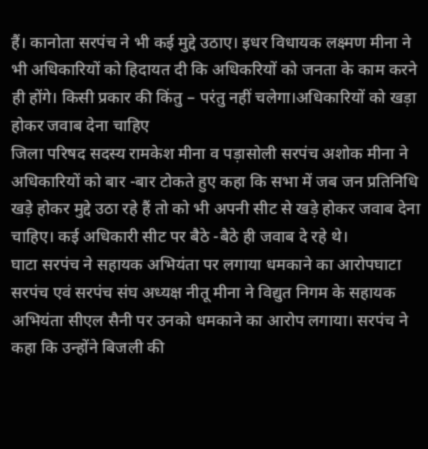हैं। कानोता सरपंच ने भी कई मुद्दे उठाए। इधर विधायक लक्ष्मण मीना ने भी अधिकारियों को हिदायत दी कि अधिकरियों को जनता के काम करने ही होंगे। किसी प्रकार की किंतु – परंतु नहीं चलेगा।अधिकारियों को खड़ा होकर जवाब देना चाहिए
जिला परिषद सदस्य रामकेश मीना व पड़ासोली सरपंच अशोक मीना ने अधिकारियों को बार -बार टोकते हुए कहा कि सभा में जब जन प्रतिनिधि खड़े होकर मुद्दे उठा रहे हैं तो को भी अपनी सीट से खड़े होकर जवाब देना चाहिए। कई अधिकारी सीट पर बैठे -बैठे ही जवाब दे रहे थे।
घाटा सरपंच ने सहायक अभियंता पर लगाया धमकाने का आरोपघाटा सरपंच एवं सरपंच संघ अध्यक्ष नीतू मीना ने विद्युत निगम के सहायक अभियंता सीएल सैनी पर उनको धमकाने का आरोप लगाया। सरपंच ने कहा कि उन्होंने बिजली की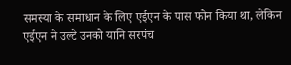समस्या के समाधान के लिए एईएन के पास फोन किया था, लेकिन एईएन ने उल्टे उनको यानि सरपंच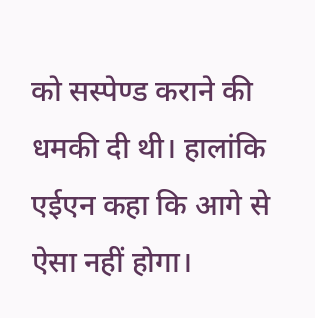को सस्पेण्ड कराने की धमकी दी थी। हालांकि एईएन कहा कि आगे से ऐसा नहीं होगा।